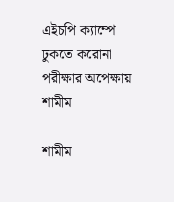এইচপি ক্যাম্পে ঢুকতে করোনা পরীক্ষার অপেক্ষায় শামীম

শামীম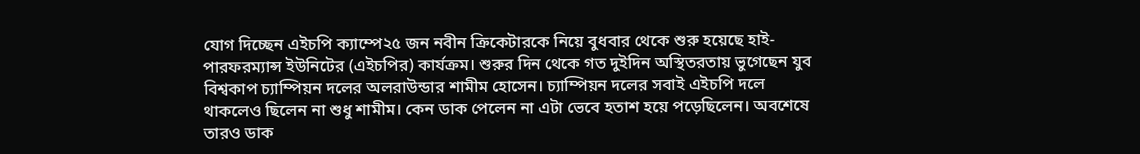যোগ দিচ্ছেন এইচপি ক্যাম্পে২৫ জন নবীন ক্রিকেটারকে নিয়ে বুধবার থেকে শুরু হয়েছে হাই-পারফরম্যান্স ইউনিটের (এইচপির) কার্যক্রম। শুরুর দিন থেকে গত দুইদিন অস্থিতরতায় ভুগেছেন যুব বিশ্বকাপ চ্যাম্পিয়ন দলের অলরাউন্ডার শামীম হোসেন। চ্যাম্পিয়ন দলের সবাই এইচপি দলে থাকলেও ছিলেন না শুধু শামীম। কেন ডাক পেলেন না এটা ভেবে হতাশ হয়ে পড়েছিলেন। অবশেষে তারও ডাক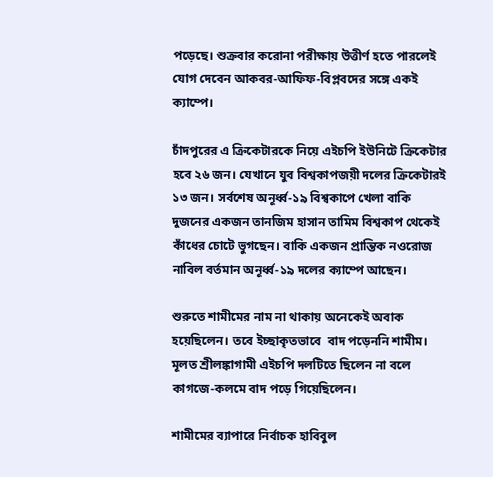পড়েছে। শুক্রবার করোনা পরীক্ষায় উত্তীর্ণ হতে পারলেই যোগ দেবেন আকবর-আফিফ-বিপ্লবদের সঙ্গে একই ক্যাম্পে।

চাঁদপুরের এ ক্রিকেটারকে নিয়ে এইচপি ইউনিটে ক্রিকেটার হবে ২৬ জন। যেখানে যুব বিশ্বকাপজয়ী দলের ক্রিকেটারই ১৩ জন। সর্বশেষ অনূর্ধ্ব-১৯ বিশ্বকাপে খেলা বাকি দুজনের একজন তানজিম হাসান তামিম বিশ্বকাপ থেকেই কাঁধের চোটে ভুগছেন। বাকি একজন প্রান্তিক নওরোজ নাবিল বর্তমান অনূর্ধ্ব-১৯ দলের ক্যাম্পে আছেন।

শুরুতে শামীমের নাম না থাকায় অনেকেই অবাক হয়েছিলেন। তবে ইচ্ছাকৃতভাবে  বাদ পড়েননি শামীম। মূলত শ্রীলঙ্কাগামী এইচপি দলটিতে ছিলেন না বলে কাগজে-কলমে বাদ পড়ে গিয়েছিলেন।

শামীমের ব্যাপারে নির্বাচক হাবিবুল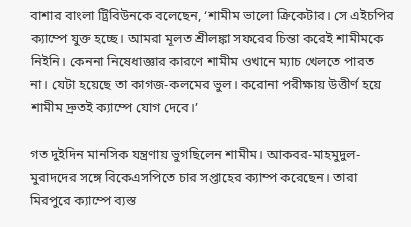বাশার বাংলা ট্রিবিউনকে বলেছেন, ‘শামীম ভালো ক্রিকেটার। সে এইচপির ক্যাম্পে যুক্ত হচ্ছে। আমরা মূলত শ্রীলঙ্কা সফরের চিন্তা করেই শামীমকে নিইনি। কেননা নিষেধাজ্ঞার কারণে শামীম ওখানে ম্যাচ খেলতে পারত না। যেটা হয়েছে তা কাগজ-কলমের ভুল। করোনা পরীক্ষায় উত্তীর্ণ হয়ে শামীম দ্রুতই ক্যাম্পে যোগ দেবে।’

গত দুইদিন মানসিক যন্ত্রণায় ভুগছিলেন শামীম। আকবর-মাহমুদুল-মুরাদদের সঙ্গে বিকেএসপিতে চার সপ্তাহের ক্যাম্প করেছেন। তারা মিরপুরে ক্যাম্পে ব্যস্ত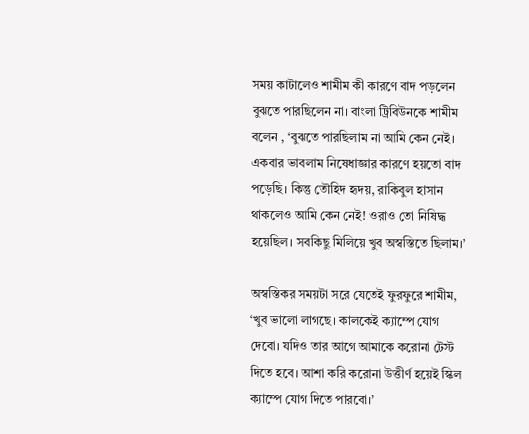সময় কাটালেও শামীম কী কারণে বাদ পড়লেন বুঝতে পারছিলেন না। বাংলা ট্রিবিউনকে শামীম বলেন , ‘বুঝতে পারছিলাম না আমি কেন নেই। একবার ভাবলাম নিষেধাজ্ঞার কারণে হয়তো বাদ পড়েছি। কিন্তু তৌহিদ হৃদয়, রাকিবুল হাসান থাকলেও আমি কেন নেই! ওরাও তো নিষিদ্ধ হয়েছিল। সবকিছু মিলিয়ে খুব অস্বস্তিতে ছিলাম।’

অস্বস্তিকর সময়টা সরে যেতেই ফুরফুরে শামীম, ‘খুব ভালো লাগছে। কালকেই ক্যাম্পে যোগ দেবো। যদিও তার আগে আমাকে করোনা টেস্ট দিতে হবে। আশা করি করোনা উত্তীর্ণ হয়েই স্কিল ক্যাম্পে যোগ দিতে পারবো।’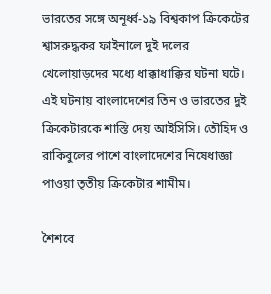ভারতের সঙ্গে অনূর্ধ্ব-১৯ বিশ্বকাপ ক্রিকেটের শ্বাসরুদ্ধকর ফাইনালে দুই দলের খেলোয়াড়দের মধ্যে ধাক্কাধাক্কির ঘটনা ঘটে। এই ঘটনায় বাংলাদেশের তিন ও ভারতের দুই ক্রিকেটারকে শাস্তি দেয় আইসিসি। তৌহিদ ও রাকিবুলের পাশে বাংলাদেশের নিষেধাজ্ঞা পাওয়া তৃতীয় ক্রিকেটার শামীম।

শৈশবে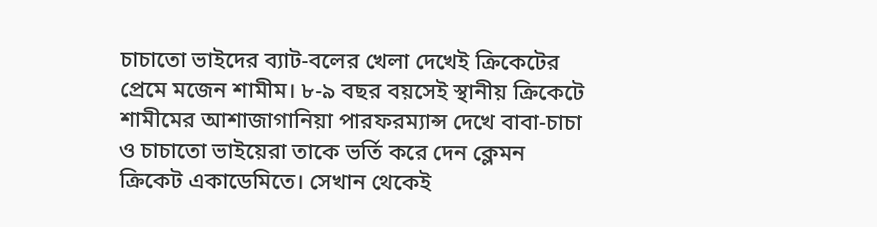চাচাতো ভাইদের ব্যাট-বলের খেলা দেখেই ক্রিকেটের প্রেমে মজেন শামীম। ৮-৯ বছর বয়সেই স্থানীয় ক্রিকেটে শামীমের আশাজাগানিয়া পারফরম্যান্স দেখে বাবা-চাচা ও চাচাতো ভাইয়েরা তাকে ভর্তি করে দেন ক্লেমন ক্রিকেট একাডেমিতে। সেখান থেকেই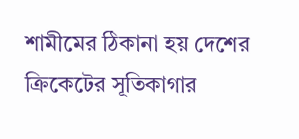শামীমের ঠিকানা হয় দেশের ক্রিকেটের সূতিকাগার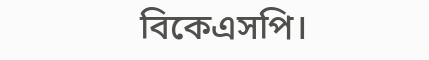বিকেএসপি।